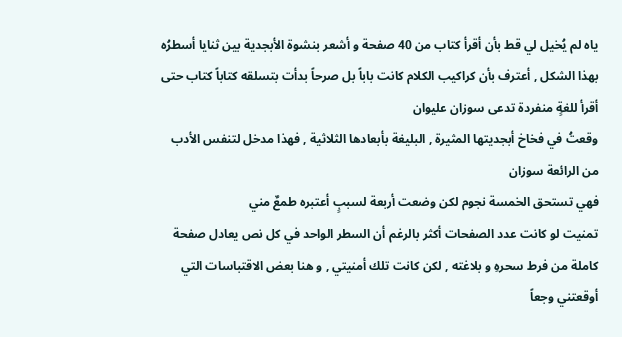ياه لم يُخيل لي قط بأن أقرأ كتاب من 40 صفحة و أشعر بنشوة الأبجدية بين ثنايا أسطرُه بهذا الشكل , أعترف بأن كراكيب الكلام كانت باباً بل صرحاً بدأت بتسلقه كتاباً كتاب حتى أقرأ للغةٍ منفردة تدعى سوزان عليوان
وقعتُ في فخاخ أبجديتها المثيرة , البليغة بأبعادها الثلاثية , فهذا مدخل لتنفس الأدب من الرائعة سوزان
فهي تستحق الخمسة نجوم لكن وضعت أربعة لسببٍ أعتبره طمعٌ مني
تمنيت لو كانت عدد الصفحات أكثر بالرغم أن السطر الواحد في كل نص يعادل صفحة كاملة من فرط سحرهِ و بلاغته , لكن كانت تلك أمنيتي , و هنا بعض الاقتباسات التي أوقعتني وجعاً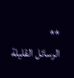**
الرسائل القليلة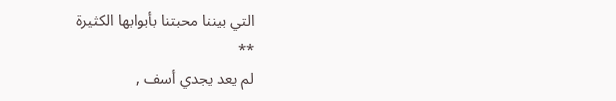التي بيننا محبتنا بأبوابها الكثيرة
**
لم يعد يجدي أسف ,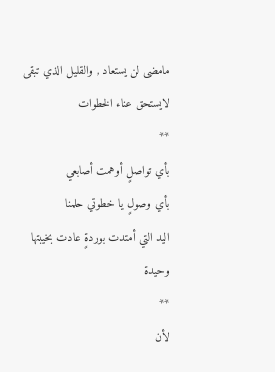مامضى لن يستعاد , والقليل الذي تبقى لايستحق عناء الخطوات
**
بأي تواصلٍ أوهمت أصابعي
بأي وصولٍ يا خطوتي حلمنا
اليد التي أمتدت بوردةٍ عادت بخيبتها وحيدة
**
لأن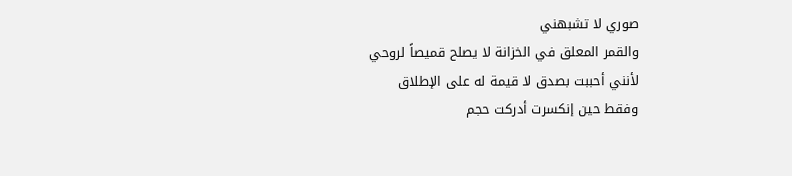صوري لا تشبهني
والقمر المعلق في الخزانة لا يصلح قميصاً لروحي
لأنني أحببت بصدق لا قيمة له على الإطلاق
وفقط حين إنكسرت أدركت حجم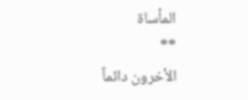المأساة
**
الأخرون دائماً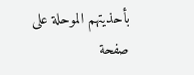بأحذيتهم الموحلة على صفحة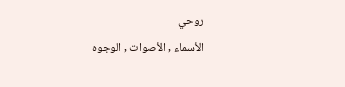روحي
الأسماء , الأصوات , الوجوه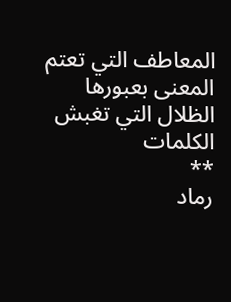المعاطف التي تعتم المعنى بعبورها
الظلال التي تغبش الكلمات
**
رماد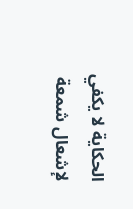الحكاية لا يكفي لإشعال شمعة